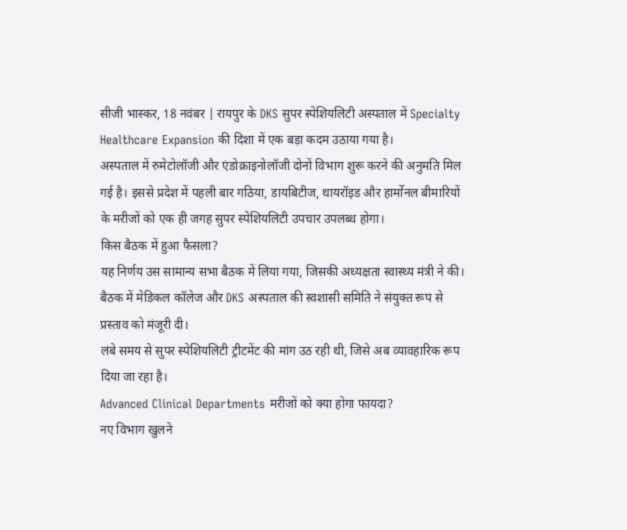सीजी भास्कर, 18 नवंबर | रायपुर के DKS सुपर स्पेशियलिटी अस्पताल में Specialty Healthcare Expansion की दिशा में एक बड़ा कदम उठाया गया है।
अस्पताल में रुमेटोलॉजी और एंडोक्राइनोलॉजी दोनों विभाग शुरू करने की अनुमति मिल गई है। इससे प्रदेश में पहली बार गठिया, डायबिटीज, थायरॉइड और हार्मोनल बीमारियों के मरीजों को एक ही जगह सुपर स्पेशियलिटी उपचार उपलब्ध होगा।
किस बैठक में हुआ फैसला?
यह निर्णय उस सामान्य सभा बैठक में लिया गया, जिसकी अध्यक्षता स्वास्थ्य मंत्री ने की। बैठक में मेडिकल कॉलेज और DKS अस्पताल की स्वशासी समिति ने संयुक्त रूप से प्रस्ताव को मंजूरी दी।
लंबे समय से सुपर स्पेशियलिटी ट्रीटमेंट की मांग उठ रही थी, जिसे अब व्यावहारिक रूप दिया जा रहा है।
Advanced Clinical Departments मरीजों को क्या होगा फायदा?
नए विभाग खुलने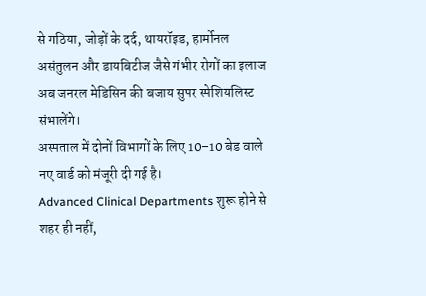से गठिया, जोड़ों के दर्द, थायरॉइड, हार्मोनल असंतुलन और डायबिटीज जैसे गंभीर रोगों का इलाज अब जनरल मेडिसिन की बजाय सुपर स्पेशियलिस्ट संभालेंगे।
अस्पताल में दोनों विभागों के लिए 10–10 बेड वाले नए वार्ड को मंजूरी दी गई है।
Advanced Clinical Departments शुरू होने से शहर ही नहीं,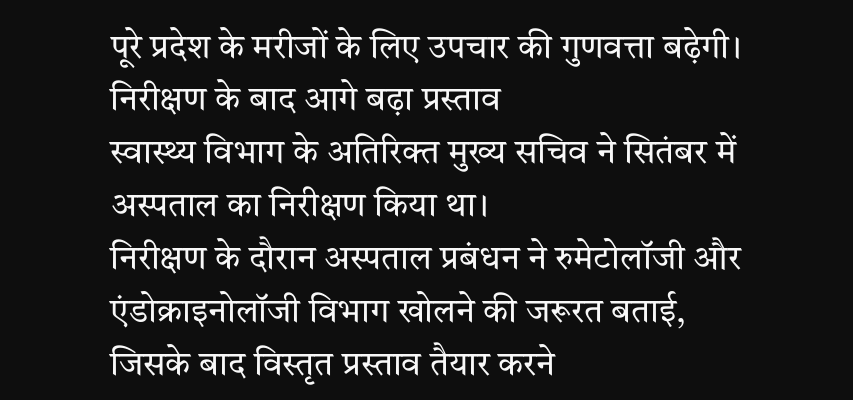पूरे प्रदेश के मरीजों के लिए उपचार की गुणवत्ता बढ़ेगी।
निरीक्षण के बाद आगे बढ़ा प्रस्ताव
स्वास्थ्य विभाग के अतिरिक्त मुख्य सचिव ने सितंबर में अस्पताल का निरीक्षण किया था।
निरीक्षण के दौरान अस्पताल प्रबंधन ने रुमेटोलॉजी और एंडोक्राइनोलॉजी विभाग खोलने की जरूरत बताई, जिसके बाद विस्तृत प्रस्ताव तैयार करने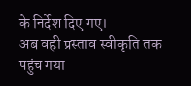के निर्देश दिए गए।
अब वही प्रस्ताव स्वीकृति तक पहुंच गया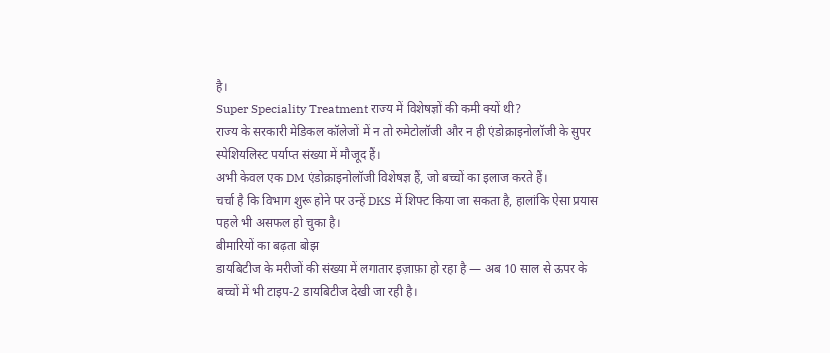है।
Super Speciality Treatment राज्य में विशेषज्ञों की कमी क्यों थी?
राज्य के सरकारी मेडिकल कॉलेजों में न तो रुमेटोलॉजी और न ही एंडोक्राइनोलॉजी के सुपर स्पेशियलिस्ट पर्याप्त संख्या में मौजूद हैं।
अभी केवल एक DM एंडोक्राइनोलॉजी विशेषज्ञ हैं, जो बच्चों का इलाज करते हैं।
चर्चा है कि विभाग शुरू होने पर उन्हें DKS में शिफ्ट किया जा सकता है, हालांकि ऐसा प्रयास पहले भी असफल हो चुका है।
बीमारियों का बढ़ता बोझ
डायबिटीज के मरीजों की संख्या में लगातार इज़ाफ़ा हो रहा है — अब 10 साल से ऊपर के बच्चों में भी टाइप-2 डायबिटीज देखी जा रही है।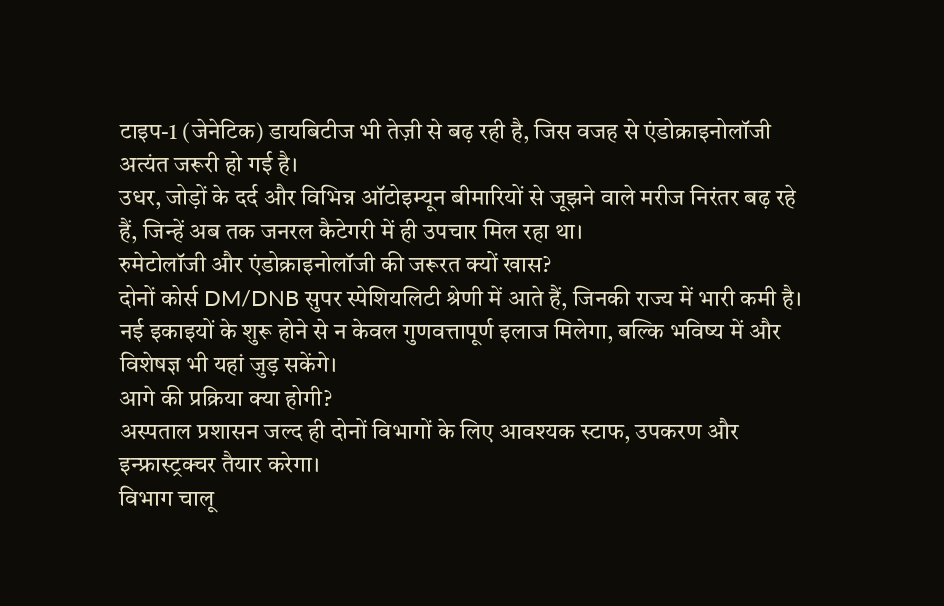टाइप-1 (जेनेटिक) डायबिटीज भी तेज़ी से बढ़ रही है, जिस वजह से एंडोक्राइनोलॉजी अत्यंत जरूरी हो गई है।
उधर, जोड़ों के दर्द और विभिन्न ऑटोइम्यून बीमारियों से जूझने वाले मरीज निरंतर बढ़ रहे हैं, जिन्हें अब तक जनरल कैटेगरी में ही उपचार मिल रहा था।
रुमेटोलॉजी और एंडोक्राइनोलॉजी की जरूरत क्यों खास?
दोनों कोर्स DM/DNB सुपर स्पेशियलिटी श्रेणी में आते हैं, जिनकी राज्य में भारी कमी है।
नई इकाइयों के शुरू होने से न केवल गुणवत्तापूर्ण इलाज मिलेगा, बल्कि भविष्य में और विशेषज्ञ भी यहां जुड़ सकेंगे।
आगे की प्रक्रिया क्या होगी?
अस्पताल प्रशासन जल्द ही दोनों विभागों के लिए आवश्यक स्टाफ, उपकरण और इन्फ्रास्ट्रक्चर तैयार करेगा।
विभाग चालू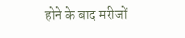होने के बाद मरीजों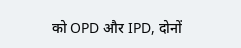को OPD और IPD, दोनों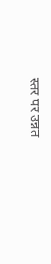स्तर पर उन्नत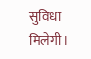सुविधा मिलेगी।